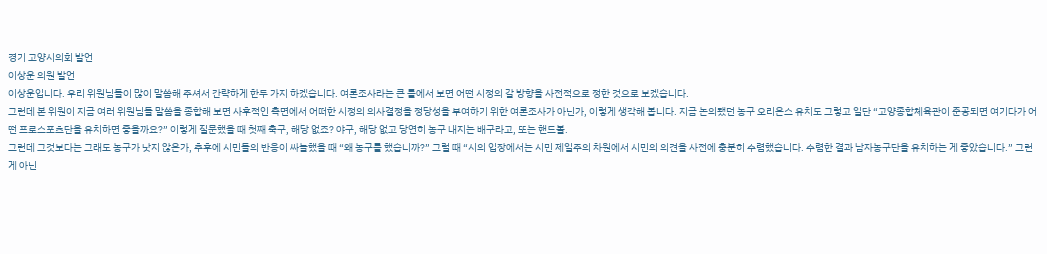경기 고양시의회 발언
이상운 의원 발언
이상운입니다. 우리 위원님들이 많이 말씀해 주셔서 간략하게 한두 가지 하겠습니다. 여론조사라는 큰 틀에서 보면 어떤 시정의 갈 방향을 사전적으로 정한 것으로 보겠습니다.
그런데 본 위원이 지금 여러 위원님들 말씀을 종합해 보면 사후적인 측면에서 어떠한 시정의 의사결정을 정당성을 부여하기 위한 여론조사가 아닌가, 이렇게 생각해 봅니다. 지금 논의됐던 농구 오리온스 유치도 그렇고 일단 “고양종합체육관이 준공되면 여기다가 어떤 프로스포츠단을 유치하면 좋을까요?” 이렇게 질문했을 때 첫째 축구, 해당 없죠? 야구, 해당 없고 당연히 농구 내지는 배구라고, 또는 핸드볼.
그런데 그것보다는 그래도 농구가 낫지 않은가, 추후에 시민들의 반응이 싸늘했을 때 “왜 농구를 했습니까?” 그럴 때 “시의 입장에서는 시민 제일주의 차원에서 시민의 의견을 사전에 충분히 수렴했습니다. 수렴한 결과 남자농구단을 유치하는 게 좋았습니다.” 그런 게 아닌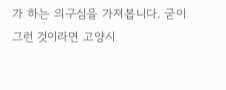가 하는 의구심을 가져봅니다. 굳이 그런 것이라면 고양시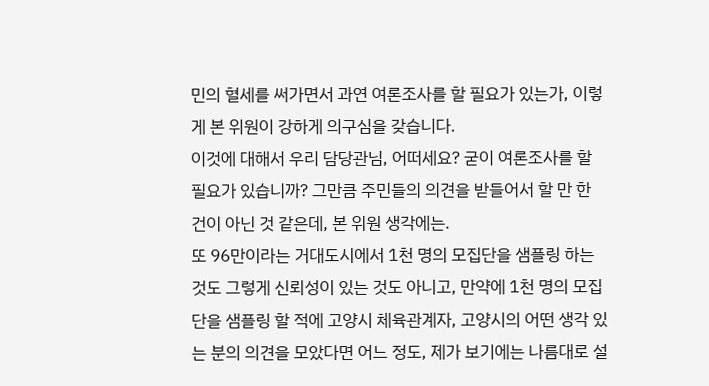민의 혈세를 써가면서 과연 여론조사를 할 필요가 있는가, 이렇게 본 위원이 강하게 의구심을 갖습니다.
이것에 대해서 우리 담당관님, 어떠세요? 굳이 여론조사를 할 필요가 있습니까? 그만큼 주민들의 의견을 받들어서 할 만 한 건이 아닌 것 같은데, 본 위원 생각에는.
또 96만이라는 거대도시에서 1천 명의 모집단을 샘플링 하는 것도 그렇게 신뢰성이 있는 것도 아니고, 만약에 1천 명의 모집단을 샘플링 할 적에 고양시 체육관계자, 고양시의 어떤 생각 있는 분의 의견을 모았다면 어느 정도, 제가 보기에는 나름대로 설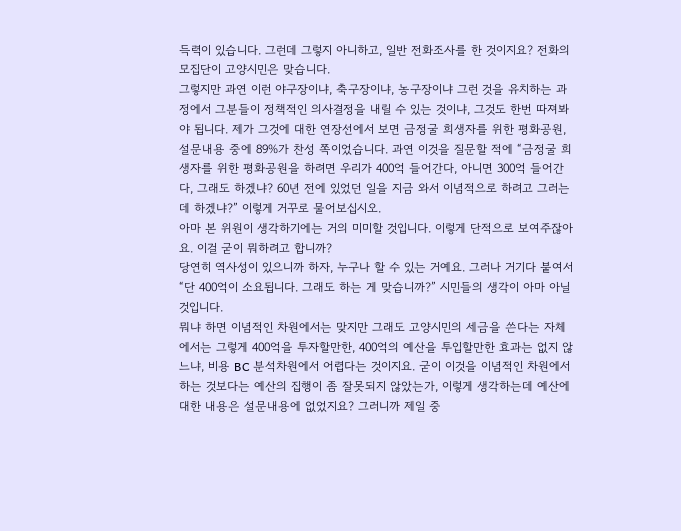득력이 있습니다. 그런데 그렇지 아니하고, 일반 전화조사를 한 것이지요? 전화의 모집단이 고양시민은 맞습니다.
그렇지만 과연 이런 야구장이냐, 축구장이냐, 농구장이냐 그런 것을 유치하는 과정에서 그분들이 정책적인 의사결정을 내릴 수 있는 것이냐, 그것도 한번 따져봐야 됩니다. 제가 그것에 대한 연장선에서 보면 금정굴 희생자를 위한 평화공원, 설문내용 중에 89%가 찬성 쪽이었습니다. 과연 이것을 질문할 적에 “금정굴 희생자를 위한 평화공원을 하려면 우리가 400억 들어간다, 아니면 300억 들어간다, 그래도 하겠냐? 60년 전에 있었던 일을 지금 와서 이념적으로 하려고 그러는데 하겠냐?” 이렇게 거꾸로 물어보십시오.
아마 본 위원이 생각하기에는 거의 미미할 것입니다. 이렇게 단적으로 보여주잖아요. 이걸 굳이 뭐하려고 합니까?
당연히 역사성이 있으니까 하자, 누구나 할 수 있는 거예요. 그러나 거기다 붙여서 “단 400억이 소요됩니다. 그래도 하는 게 맞습니까?” 시민들의 생각이 아마 아닐 것입니다.
뭐냐 하면 이념적인 차원에서는 맞지만 그래도 고양시민의 세금을 쓴다는 자체에서는 그렇게 400억을 투자할만한, 400억의 예산을 투입할만한 효과는 없지 않느냐, 비용 BC 분석차원에서 어렵다는 것이지요. 굳이 이것을 이념적인 차원에서 하는 것보다는 예산의 집행이 좀 잘못되지 않았는가, 이렇게 생각하는데 예산에 대한 내용은 설문내용에 없었지요? 그러니까 제일 중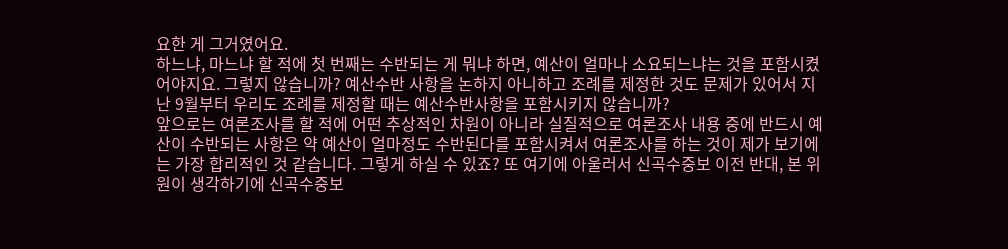요한 게 그거였어요.
하느냐, 마느냐 할 적에 첫 번째는 수반되는 게 뭐냐 하면, 예산이 얼마나 소요되느냐는 것을 포함시켰어야지요. 그렇지 않습니까? 예산수반 사항을 논하지 아니하고 조례를 제정한 것도 문제가 있어서 지난 9월부터 우리도 조례를 제정할 때는 예산수반사항을 포함시키지 않습니까?
앞으로는 여론조사를 할 적에 어떤 추상적인 차원이 아니라 실질적으로 여론조사 내용 중에 반드시 예산이 수반되는 사항은 약 예산이 얼마정도 수반된다를 포함시켜서 여론조사를 하는 것이 제가 보기에는 가장 합리적인 것 같습니다. 그렇게 하실 수 있죠? 또 여기에 아울러서 신곡수중보 이전 반대, 본 위원이 생각하기에 신곡수중보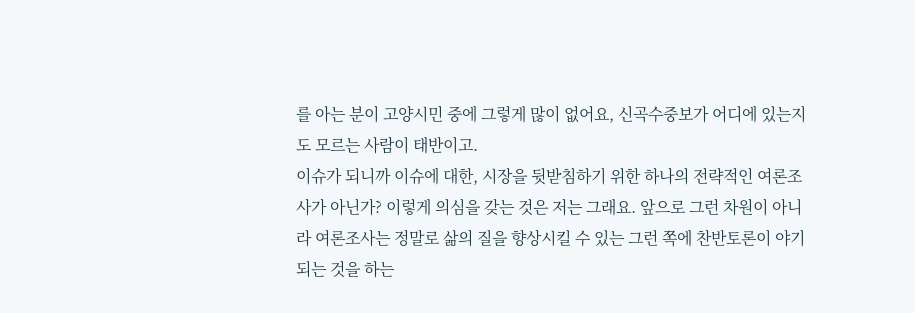를 아는 분이 고양시민 중에 그렇게 많이 없어요, 신곡수중보가 어디에 있는지도 모르는 사람이 태반이고.
이슈가 되니까 이슈에 대한, 시장을 뒷받침하기 위한 하나의 전략적인 여론조사가 아닌가? 이렇게 의심을 갖는 것은 저는 그래요. 앞으로 그런 차원이 아니라 여론조사는 정말로 삶의 질을 향상시킬 수 있는 그런 쪽에 찬반토론이 야기되는 것을 하는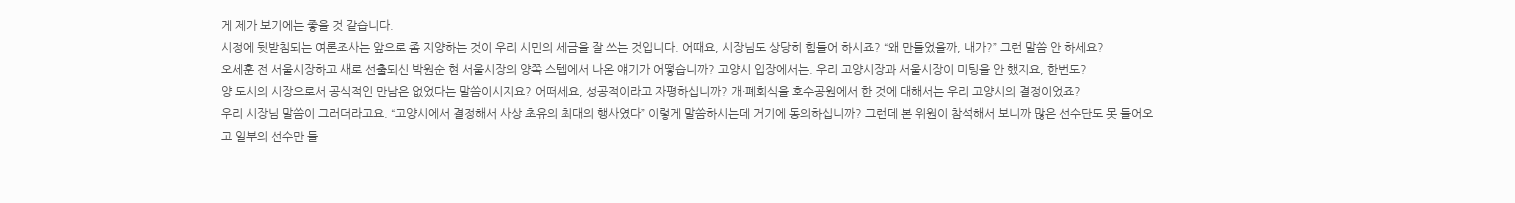게 제가 보기에는 좋을 것 같습니다.
시정에 뒷받침되는 여론조사는 앞으로 좀 지양하는 것이 우리 시민의 세금을 잘 쓰는 것입니다. 어때요, 시장님도 상당히 힘들어 하시죠? “왜 만들었을까, 내가?” 그런 말씀 안 하세요?
오세훈 전 서울시장하고 새로 선출되신 박원순 현 서울시장의 양쪽 스텝에서 나온 얘기가 어떻습니까? 고양시 입장에서는. 우리 고양시장과 서울시장이 미팅을 안 했지요, 한번도?
양 도시의 시장으로서 공식적인 만남은 없었다는 말씀이시지요? 어떠세요, 성공적이라고 자평하십니까? 개·폐회식을 호수공원에서 한 것에 대해서는 우리 고양시의 결정이었죠?
우리 시장님 말씀이 그러더라고요. “고양시에서 결정해서 사상 초유의 최대의 행사였다” 이렇게 말씀하시는데 거기에 동의하십니까? 그런데 본 위원이 참석해서 보니까 많은 선수단도 못 들어오고 일부의 선수만 들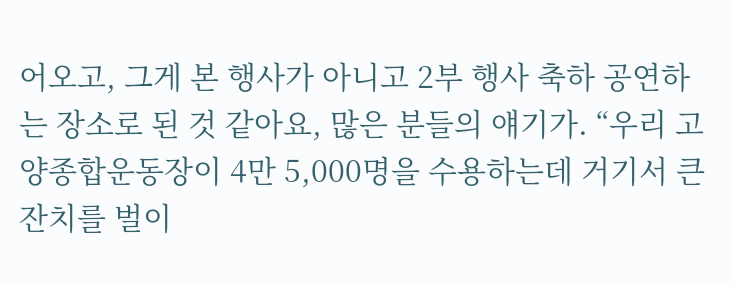어오고, 그게 본 행사가 아니고 2부 행사 축하 공연하는 장소로 된 것 같아요, 많은 분들의 얘기가. “우리 고양종합운동장이 4만 5,000명을 수용하는데 거기서 큰잔치를 벌이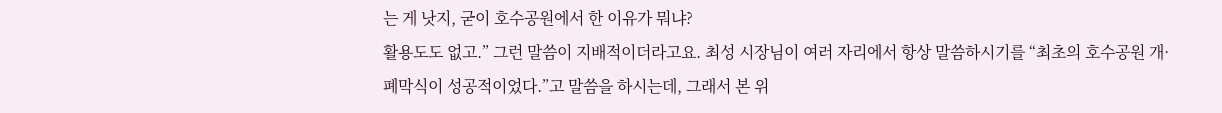는 게 낫지, 굳이 호수공원에서 한 이유가 뭐냐?
활용도도 없고.” 그런 말씀이 지배적이더라고요. 최성 시장님이 여러 자리에서 항상 말씀하시기를 “최초의 호수공원 개·폐막식이 성공적이었다.”고 말씀을 하시는데, 그래서 본 위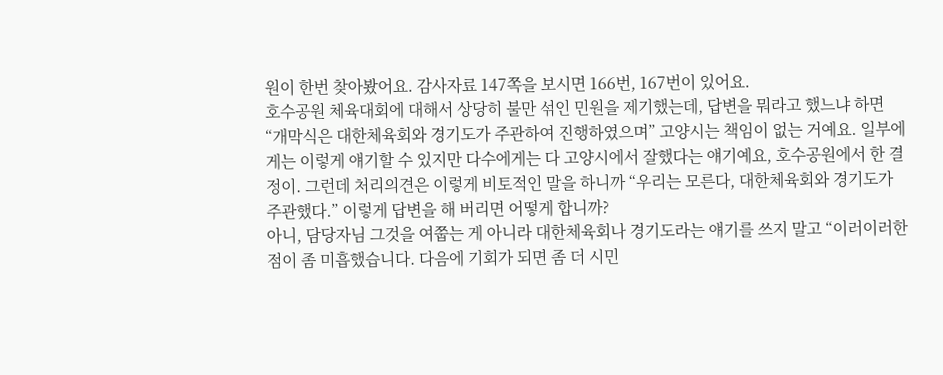원이 한번 찾아봤어요. 감사자료 147쪽을 보시면 166번, 167번이 있어요.
호수공원 체육대회에 대해서 상당히 불만 섞인 민원을 제기했는데, 답변을 뭐라고 했느냐 하면 “개막식은 대한체육회와 경기도가 주관하여 진행하였으며” 고양시는 책임이 없는 거예요. 일부에게는 이렇게 얘기할 수 있지만 다수에게는 다 고양시에서 잘했다는 얘기예요, 호수공원에서 한 결정이. 그런데 처리의견은 이렇게 비토적인 말을 하니까 “우리는 모른다, 대한체육회와 경기도가 주관했다.” 이렇게 답변을 해 버리면 어떻게 합니까?
아니, 담당자님 그것을 여쭙는 게 아니라 대한체육회나 경기도라는 얘기를 쓰지 말고 “이러이러한 점이 좀 미흡했습니다. 다음에 기회가 되면 좀 더 시민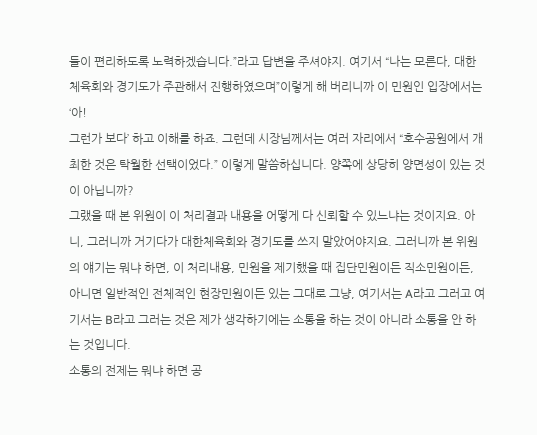들이 편리하도록 노력하겠습니다.”라고 답변을 주셔야지. 여기서 “나는 모른다, 대한체육회와 경기도가 주관해서 진행하였으며”이렇게 해 버리니까 이 민원인 입장에서는 ‘아!
그런가 보다’ 하고 이해를 하죠. 그런데 시장님께서는 여러 자리에서 “호수공원에서 개최한 것은 탁월한 선택이었다.” 이렇게 말씀하십니다. 양쪽에 상당히 양면성이 있는 것이 아닙니까?
그랬을 때 본 위원이 이 처리결과 내용을 어떻게 다 신뢰할 수 있느냐는 것이지요. 아니, 그러니까 거기다가 대한체육회와 경기도를 쓰지 말았어야지요. 그러니까 본 위원의 얘기는 뭐냐 하면, 이 처리내용, 민원을 제기했을 때 집단민원이든 직소민원이든, 아니면 일반적인 전체적인 현장민원이든 있는 그대로 그냥, 여기서는 A라고 그러고 여기서는 B라고 그러는 것은 제가 생각하기에는 소통을 하는 것이 아니라 소통을 안 하는 것입니다.
소통의 전제는 뭐냐 하면 공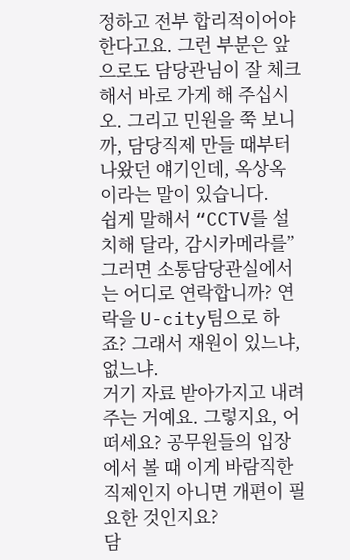정하고 전부 합리적이어야 한다고요. 그런 부분은 앞으로도 담당관님이 잘 체크해서 바로 가게 해 주십시오. 그리고 민원을 쭉 보니까, 담당직제 만들 때부터 나왔던 얘기인데, 옥상옥이라는 말이 있습니다.
쉽게 말해서 “CCTV를 설치해 달라, 감시카메라를” 그러면 소통담당관실에서는 어디로 연락합니까? 연락을 U-city팀으로 하죠? 그래서 재원이 있느냐, 없느냐.
거기 자료 받아가지고 내려주는 거예요. 그렇지요, 어떠세요? 공무원들의 입장에서 볼 때 이게 바람직한 직제인지 아니면 개편이 필요한 것인지요?
담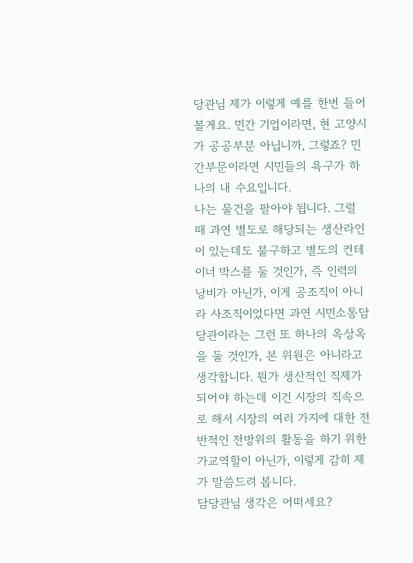당관님 제가 이렇게 예를 한번 들어볼게요. 민간 기업이라면, 현 고양시가 공공부분 아닙니까, 그렇죠? 민간부문이라면 시민들의 욕구가 하나의 내 수요입니다.
나는 물건을 팔아야 됩니다. 그럴 때 과연 별도로 해당되는 생산라인이 있는데도 불구하고 별도의 컨테이너 박스를 둘 것인가, 즉 인력의 낭비가 아닌가, 이게 공조직이 아니라 사조직이었다면 과연 시민소통담당관이라는 그런 또 하나의 옥상옥을 둘 것인가, 본 위원은 아니라고 생각합니다. 뭔가 생산적인 직제가 되어야 하는데 이건 시장의 직속으로 해서 시장의 여러 가지에 대한 전반적인 전방위의 활동을 하기 위한 가교역할이 아닌가, 이렇게 감히 제가 말씀드려 봅니다.
담당관님 생각은 어떠세요?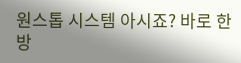원스톱 시스템 아시죠? 바로 한방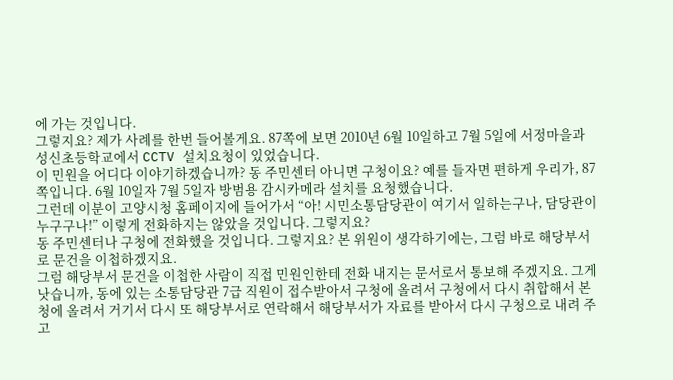에 가는 것입니다.
그렇지요? 제가 사례를 한번 들어볼게요. 87쪽에 보면 2010년 6월 10일하고 7월 5일에 서정마을과 성신초등학교에서 CCTV 설치요청이 있었습니다.
이 민원을 어디다 이야기하겠습니까? 동 주민센터 아니면 구청이요? 예를 들자면 편하게 우리가, 87쪽입니다. 6월 10일자 7월 5일자 방범용 감시카메라 설치를 요청했습니다.
그런데 이분이 고양시청 홈페이지에 들어가서 “아! 시민소통담당관이 여기서 일하는구나, 담당관이 누구구나!” 이렇게 전화하지는 않았을 것입니다. 그렇지요?
동 주민센터나 구청에 전화했을 것입니다. 그렇지요? 본 위원이 생각하기에는, 그럼 바로 해당부서로 문건을 이첩하겠지요.
그럼 해당부서 문건을 이첩한 사람이 직접 민원인한테 전화 내지는 문서로서 통보해 주겠지요. 그게 낫습니까, 동에 있는 소통담당관 7급 직원이 접수받아서 구청에 올려서 구청에서 다시 취합해서 본청에 올려서 거기서 다시 또 해당부서로 연락해서 해당부서가 자료를 받아서 다시 구청으로 내려 주고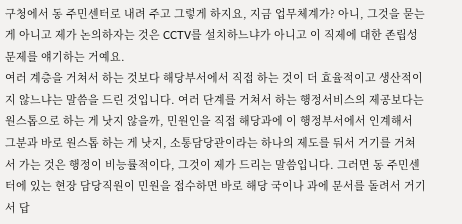구청에서 동 주민센터로 내려 주고 그렇게 하지요, 지금 업무체계가? 아니, 그것을 묻는 게 아니고 제가 논의하자는 것은 CCTV를 설치하느냐가 아니고 이 직제에 대한 존립성 문제를 얘기하는 거예요.
여러 계층을 거쳐서 하는 것보다 해당부서에서 직접 하는 것이 더 효율적이고 생산적이지 않느냐는 말씀을 드린 것입니다. 여러 단계를 거쳐서 하는 행정서비스의 제공보다는 원스톱으로 하는 게 낫지 않을까, 민원인을 직접 해당과에 이 행정부서에서 인계해서 그분과 바로 원스톱 하는 게 낫지, 소통담당관이라는 하나의 제도를 둬서 거기를 거쳐서 가는 것은 행정이 비능률적이다, 그것이 제가 드리는 말씀입니다. 그러면 동 주민센터에 있는 현장 담당직원이 민원을 접수하면 바로 해당 국이나 과에 문서를 돌려서 거기서 답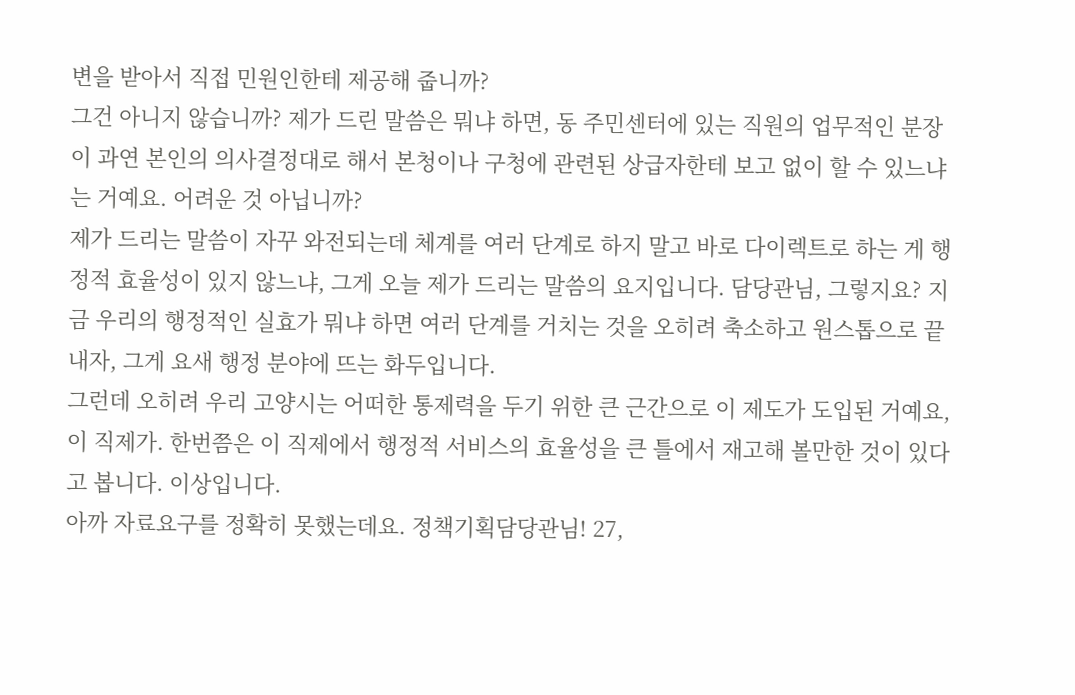변을 받아서 직접 민원인한테 제공해 줍니까?
그건 아니지 않습니까? 제가 드린 말씀은 뭐냐 하면, 동 주민센터에 있는 직원의 업무적인 분장이 과연 본인의 의사결정대로 해서 본청이나 구청에 관련된 상급자한테 보고 없이 할 수 있느냐는 거예요. 어려운 것 아닙니까?
제가 드리는 말씀이 자꾸 와전되는데 체계를 여러 단계로 하지 말고 바로 다이렉트로 하는 게 행정적 효율성이 있지 않느냐, 그게 오늘 제가 드리는 말씀의 요지입니다. 담당관님, 그렇지요? 지금 우리의 행정적인 실효가 뭐냐 하면 여러 단계를 거치는 것을 오히려 축소하고 원스톱으로 끝내자, 그게 요새 행정 분야에 뜨는 화두입니다.
그런데 오히려 우리 고양시는 어떠한 통제력을 두기 위한 큰 근간으로 이 제도가 도입된 거예요, 이 직제가. 한번쯤은 이 직제에서 행정적 서비스의 효율성을 큰 틀에서 재고해 볼만한 것이 있다고 봅니다. 이상입니다.
아까 자료요구를 정확히 못했는데요. 정책기획담당관님! 27,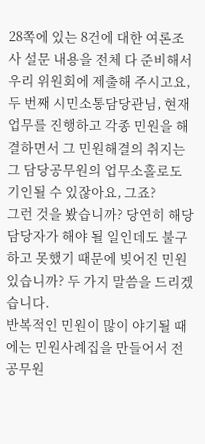28쪽에 있는 8건에 대한 여론조사 설문 내용을 전체 다 준비해서 우리 위원회에 제출해 주시고요, 두 번째 시민소통담당관님, 현재 업무를 진행하고 각종 민원을 해결하면서 그 민원해결의 취지는 그 담당공무원의 업무소홀로도 기인될 수 있잖아요, 그죠?
그런 것을 봤습니까? 당연히 해당 담당자가 해야 될 일인데도 불구하고 못했기 때문에 빚어진 민원 있습니까? 두 가지 말씀을 드리겠습니다.
반복적인 민원이 많이 야기될 때에는 민원사례집을 만들어서 전 공무원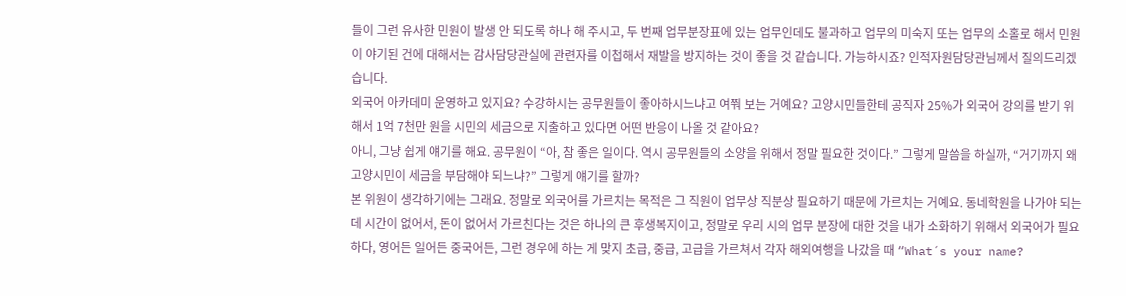들이 그런 유사한 민원이 발생 안 되도록 하나 해 주시고, 두 번째 업무분장표에 있는 업무인데도 불과하고 업무의 미숙지 또는 업무의 소홀로 해서 민원이 야기된 건에 대해서는 감사담당관실에 관련자를 이첩해서 재발을 방지하는 것이 좋을 것 같습니다. 가능하시죠? 인적자원담당관님께서 질의드리겠습니다.
외국어 아카데미 운영하고 있지요? 수강하시는 공무원들이 좋아하시느냐고 여쭤 보는 거예요? 고양시민들한테 공직자 25%가 외국어 강의를 받기 위해서 1억 7천만 원을 시민의 세금으로 지출하고 있다면 어떤 반응이 나올 것 같아요?
아니, 그냥 쉽게 얘기를 해요. 공무원이 “아, 참 좋은 일이다. 역시 공무원들의 소양을 위해서 정말 필요한 것이다.” 그렇게 말씀을 하실까, “거기까지 왜 고양시민이 세금을 부담해야 되느냐?” 그렇게 얘기를 할까?
본 위원이 생각하기에는 그래요. 정말로 외국어를 가르치는 목적은 그 직원이 업무상 직분상 필요하기 때문에 가르치는 거예요. 동네학원을 나가야 되는데 시간이 없어서, 돈이 없어서 가르친다는 것은 하나의 큰 후생복지이고, 정말로 우리 시의 업무 분장에 대한 것을 내가 소화하기 위해서 외국어가 필요하다, 영어든 일어든 중국어든, 그런 경우에 하는 게 맞지 초급, 중급, 고급을 가르쳐서 각자 해외여행을 나갔을 때 “What´s your name?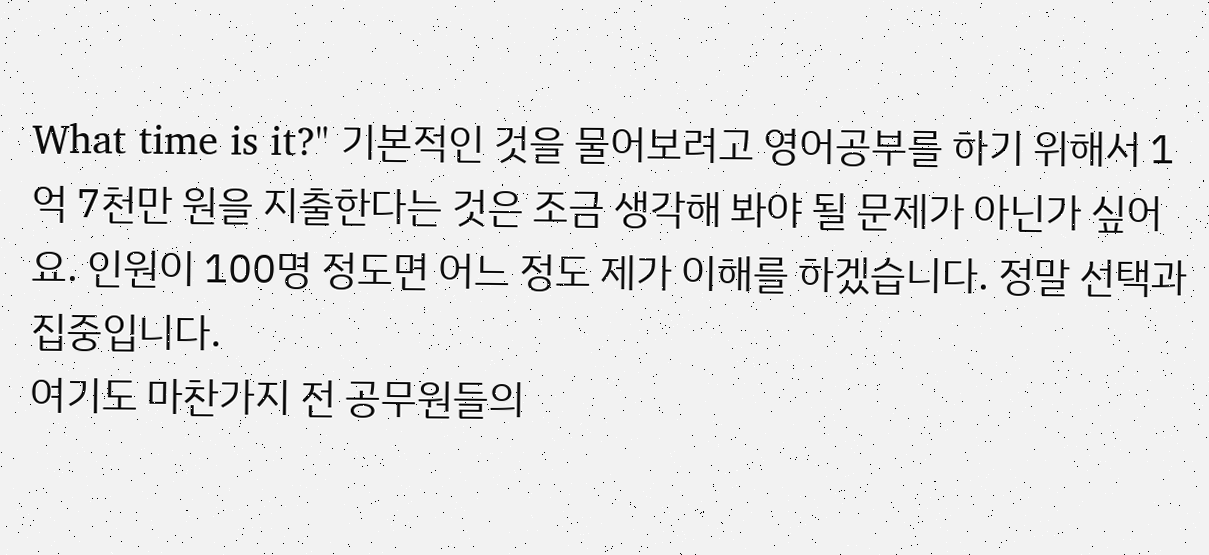What time is it?" 기본적인 것을 물어보려고 영어공부를 하기 위해서 1억 7천만 원을 지출한다는 것은 조금 생각해 봐야 될 문제가 아닌가 싶어요. 인원이 100명 정도면 어느 정도 제가 이해를 하겠습니다. 정말 선택과 집중입니다.
여기도 마찬가지 전 공무원들의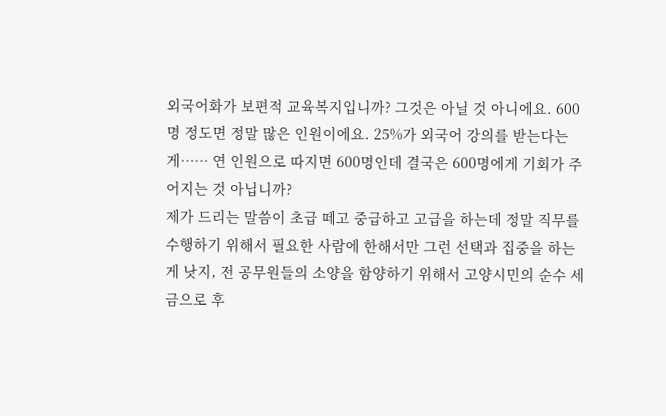외국어화가 보편적 교육복지입니까? 그것은 아닐 것 아니에요. 600명 정도면 정말 많은 인원이에요. 25%가 외국어 강의를 받는다는 게…… 연 인원으로 따지면 600명인데 결국은 600명에게 기회가 주어지는 것 아닙니까?
제가 드리는 말씀이 초급 떼고 중급하고 고급을 하는데 정말 직무를 수행하기 위해서 필요한 사람에 한해서만 그런 선택과 집중을 하는 게 낫지, 전 공무원들의 소양을 함양하기 위해서 고양시민의 순수 세금으로 후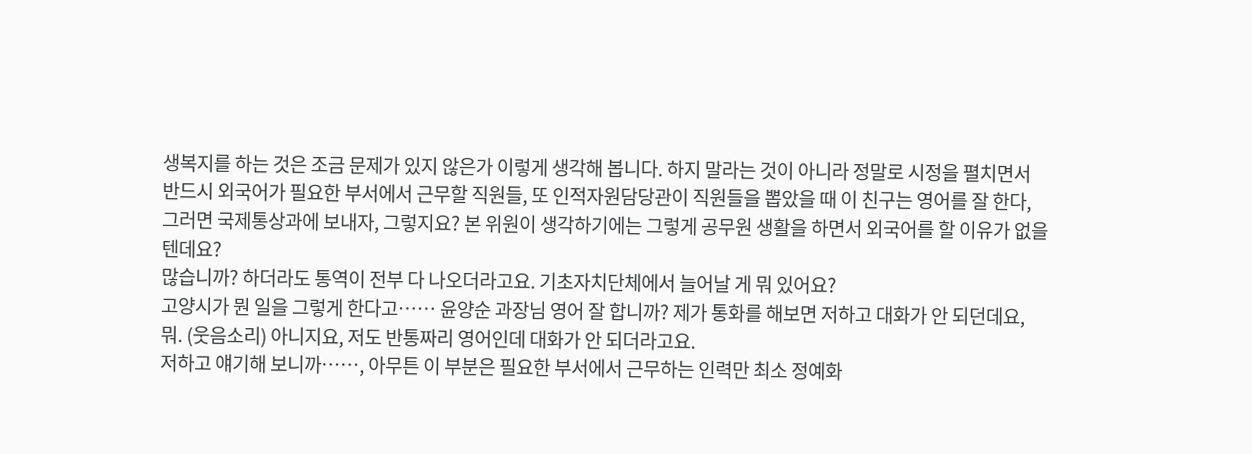생복지를 하는 것은 조금 문제가 있지 않은가 이렇게 생각해 봅니다. 하지 말라는 것이 아니라 정말로 시정을 펼치면서 반드시 외국어가 필요한 부서에서 근무할 직원들, 또 인적자원담당관이 직원들을 뽑았을 때 이 친구는 영어를 잘 한다, 그러면 국제통상과에 보내자, 그렇지요? 본 위원이 생각하기에는 그렇게 공무원 생활을 하면서 외국어를 할 이유가 없을 텐데요?
많습니까? 하더라도 통역이 전부 다 나오더라고요. 기초자치단체에서 늘어날 게 뭐 있어요?
고양시가 뭔 일을 그렇게 한다고…… 윤양순 과장님 영어 잘 합니까? 제가 통화를 해보면 저하고 대화가 안 되던데요, 뭐. (웃음소리) 아니지요, 저도 반통짜리 영어인데 대화가 안 되더라고요.
저하고 얘기해 보니까……, 아무튼 이 부분은 필요한 부서에서 근무하는 인력만 최소 정예화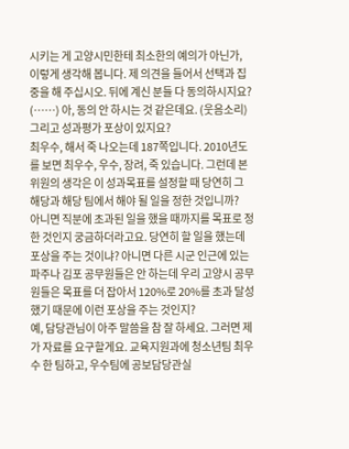시키는 게 고양시민한테 최소한의 예의가 아닌가, 이렇게 생각해 봅니다. 제 의견을 들어서 선택과 집중을 해 주십시오. 뒤에 계신 분들 다 동의하시지요? (……) 아, 동의 안 하시는 것 같은데요. (웃음소리) 그리고 성과평가 포상이 있지요?
최우수, 해서 죽 나오는데 187쪽입니다. 2010년도를 보면 최우수, 우수, 장려, 죽 있습니다. 그런데 본 위원의 생각은 이 성과목표를 설정할 때 당연히 그 해당과 해당 팀에서 해야 될 일을 정한 것입니까?
아니면 직분에 초과된 일을 했을 때까지를 목표로 정한 것인지 궁금하더라고요. 당연히 할 일을 했는데 포상을 주는 것이냐? 아니면 다른 시군 인근에 있는 파주나 김포 공무원들은 안 하는데 우리 고양시 공무원들은 목표를 더 잡아서 120%로 20%를 초과 달성했기 때문에 이런 포상을 주는 것인지?
예, 담당관님이 아주 말씀을 참 잘 하세요. 그러면 제가 자료를 요구할게요. 교육지원과에 청소년팀 최우수 한 팀하고, 우수팀에 공보담당관실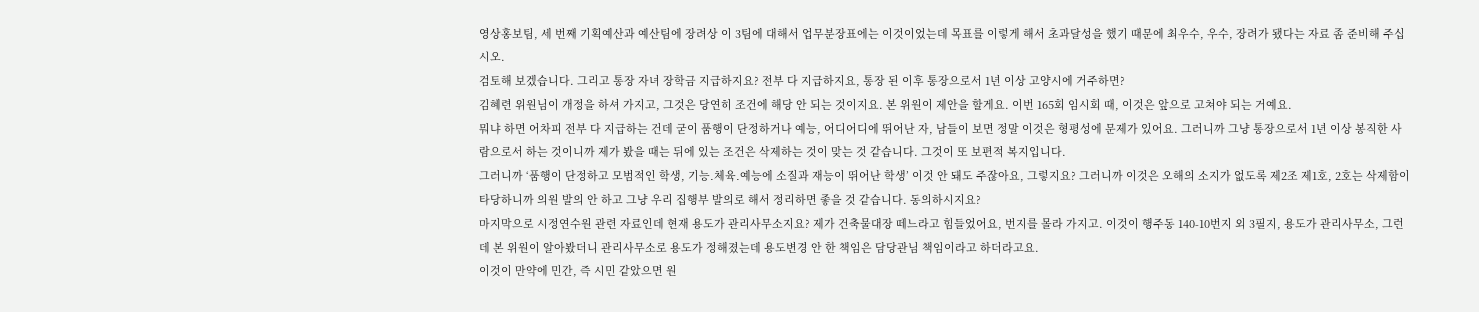영상홍보팀, 세 번째 기획예산과 예산팀에 장려상 이 3팀에 대해서 업무분장표에는 이것이었는데 목표를 이렇게 해서 초과달성을 했기 때문에 최우수, 우수, 장려가 됐다는 자료 좀 준비해 주십시오.
검토해 보겠습니다. 그리고 통장 자녀 장학금 지급하지요? 전부 다 지급하지요, 통장 된 이후 통장으로서 1년 이상 고양시에 거주하면?
김혜련 위원님이 개정을 하셔 가지고, 그것은 당연히 조건에 해당 안 되는 것이지요. 본 위원이 제안을 할게요. 이번 165회 임시회 때, 이것은 앞으로 고쳐야 되는 거예요.
뭐냐 하면 어차피 전부 다 지급하는 건데 굳이 품행이 단정하거나 예능, 어디어디에 뛰어난 자, 남들이 보면 정말 이것은 형평성에 문제가 있어요. 그러니까 그냥 통장으로서 1년 이상 봉직한 사람으로서 하는 것이니까 제가 봤을 때는 뒤에 있는 조건은 삭제하는 것이 맞는 것 같습니다. 그것이 또 보편적 복지입니다.
그러니까 ‘품행이 단정하고 모범적인 학생, 기능․체육․예능에 소질과 재능이 뛰어난 학생’ 이것 안 돼도 주잖아요, 그렇지요? 그러니까 이것은 오해의 소지가 없도록 제2조 제1호, 2호는 삭제함이 타당하니까 의원 발의 안 하고 그냥 우리 집행부 발의로 해서 정리하면 좋을 것 같습니다. 동의하시지요?
마지막으로 시정연수원 관련 자료인데 현재 용도가 관리사무소지요? 제가 건축물대장 떼느라고 힘들었어요, 번지를 몰라 가지고. 이것이 행주동 140-10번지 외 3필지, 용도가 관리사무소, 그런데 본 위원이 알아봤더니 관리사무소로 용도가 정해졌는데 용도변경 안 한 책임은 담당관님 책임이라고 하더라고요.
이것이 만약에 민간, 즉 시민 같았으면 원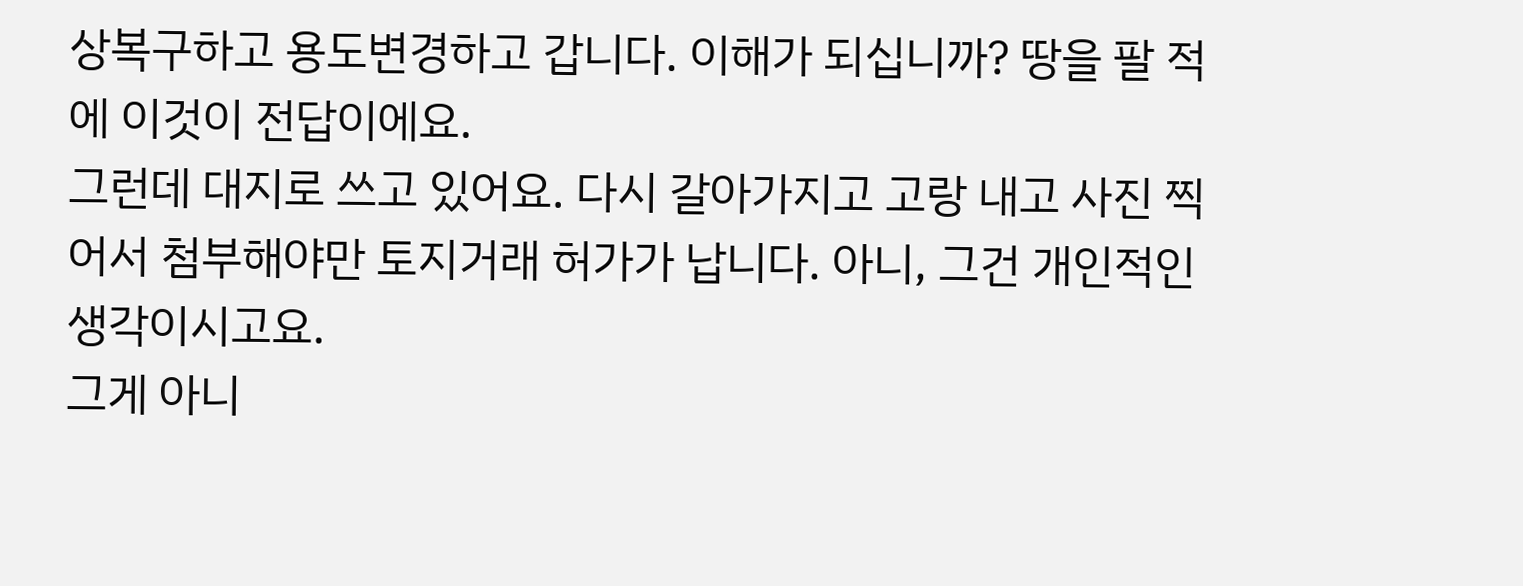상복구하고 용도변경하고 갑니다. 이해가 되십니까? 땅을 팔 적에 이것이 전답이에요.
그런데 대지로 쓰고 있어요. 다시 갈아가지고 고랑 내고 사진 찍어서 첨부해야만 토지거래 허가가 납니다. 아니, 그건 개인적인 생각이시고요.
그게 아니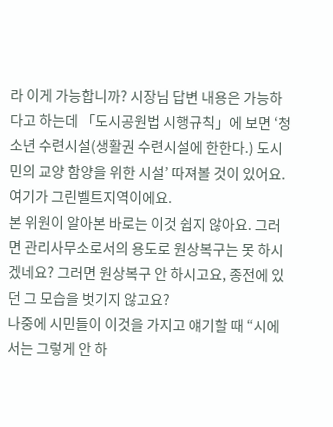라 이게 가능합니까? 시장님 답변 내용은 가능하다고 하는데 「도시공원법 시행규칙」에 보면 ‘청소년 수련시설(생활권 수련시설에 한한다.) 도시민의 교양 함양을 위한 시설’ 따져볼 것이 있어요. 여기가 그린벨트지역이에요.
본 위원이 알아본 바로는 이것 쉽지 않아요. 그러면 관리사무소로서의 용도로 원상복구는 못 하시겠네요? 그러면 원상복구 안 하시고요, 종전에 있던 그 모습을 벗기지 않고요?
나중에 시민들이 이것을 가지고 얘기할 때 “시에서는 그렇게 안 하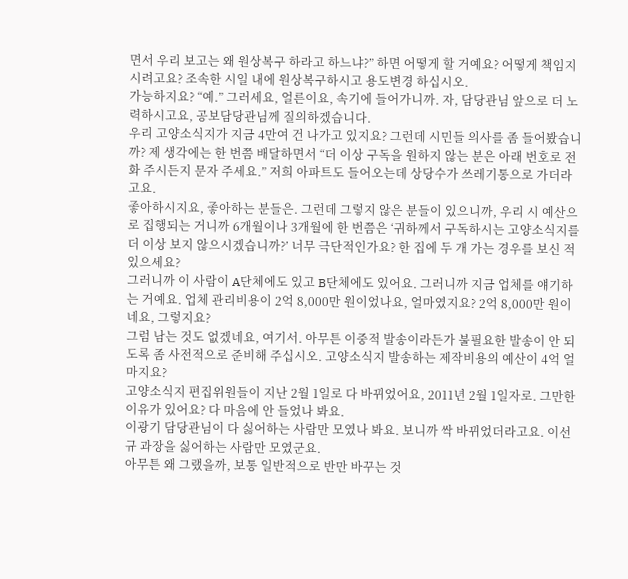면서 우리 보고는 왜 원상복구 하라고 하느냐?” 하면 어떻게 할 거예요? 어떻게 책임지시려고요? 조속한 시일 내에 원상복구하시고 용도변경 하십시오.
가능하지요? “예.” 그러세요, 얼른이요, 속기에 들어가니까. 자, 담당관님 앞으로 더 노력하시고요, 공보담당관님께 질의하겠습니다.
우리 고양소식지가 지금 4만여 건 나가고 있지요? 그런데 시민들 의사를 좀 들어봤습니까? 제 생각에는 한 번쯤 배달하면서 “더 이상 구독을 원하지 않는 분은 아래 번호로 전화 주시든지 문자 주세요.” 저희 아파트도 들어오는데 상당수가 쓰레기통으로 가더라고요.
좋아하시지요, 좋아하는 분들은. 그런데 그렇지 않은 분들이 있으니까, 우리 시 예산으로 집행되는 거니까 6개월이나 3개월에 한 번쯤은 ‘귀하께서 구독하시는 고양소식지를 더 이상 보지 않으시겠습니까?’ 너무 극단적인가요? 한 집에 두 개 가는 경우를 보신 적 있으세요?
그러니까 이 사람이 A단체에도 있고 B단체에도 있어요. 그러니까 지금 업체를 얘기하는 거예요. 업체 관리비용이 2억 8,000만 원이었나요, 얼마였지요? 2억 8,000만 원이네요, 그렇지요?
그럼 남는 것도 없겠네요, 여기서. 아무튼 이중적 발송이라든가 불필요한 발송이 안 되도록 좀 사전적으로 준비해 주십시오. 고양소식지 발송하는 제작비용의 예산이 4억 얼마지요?
고양소식지 편집위원들이 지난 2월 1일로 다 바뀌었어요, 2011년 2월 1일자로. 그만한 이유가 있어요? 다 마음에 안 들었나 봐요.
이광기 담당관님이 다 싫어하는 사람만 모였나 봐요. 보니까 싹 바뀌었더라고요. 이선규 과장을 싫어하는 사람만 모였군요.
아무튼 왜 그랬을까, 보통 일반적으로 반만 바꾸는 것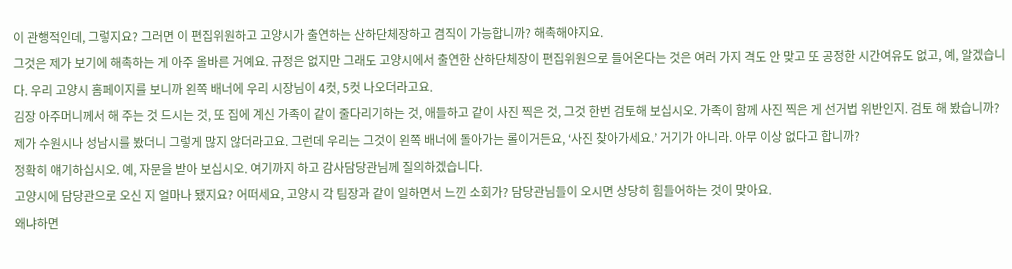이 관행적인데, 그렇지요? 그러면 이 편집위원하고 고양시가 출연하는 산하단체장하고 겸직이 가능합니까? 해촉해야지요.
그것은 제가 보기에 해촉하는 게 아주 올바른 거예요. 규정은 없지만 그래도 고양시에서 출연한 산하단체장이 편집위원으로 들어온다는 것은 여러 가지 격도 안 맞고 또 공정한 시간여유도 없고, 예, 알겠습니다. 우리 고양시 홈페이지를 보니까 왼쪽 배너에 우리 시장님이 4컷, 5컷 나오더라고요.
김장 아주머니께서 해 주는 것 드시는 것, 또 집에 계신 가족이 같이 줄다리기하는 것, 애들하고 같이 사진 찍은 것, 그것 한번 검토해 보십시오. 가족이 함께 사진 찍은 게 선거법 위반인지. 검토 해 봤습니까?
제가 수원시나 성남시를 봤더니 그렇게 많지 않더라고요. 그런데 우리는 그것이 왼쪽 배너에 돌아가는 롤이거든요, ‘사진 찾아가세요.’ 거기가 아니라. 아무 이상 없다고 합니까?
정확히 얘기하십시오. 예, 자문을 받아 보십시오. 여기까지 하고 감사담당관님께 질의하겠습니다.
고양시에 담당관으로 오신 지 얼마나 됐지요? 어떠세요, 고양시 각 팀장과 같이 일하면서 느낀 소회가? 담당관님들이 오시면 상당히 힘들어하는 것이 맞아요.
왜냐하면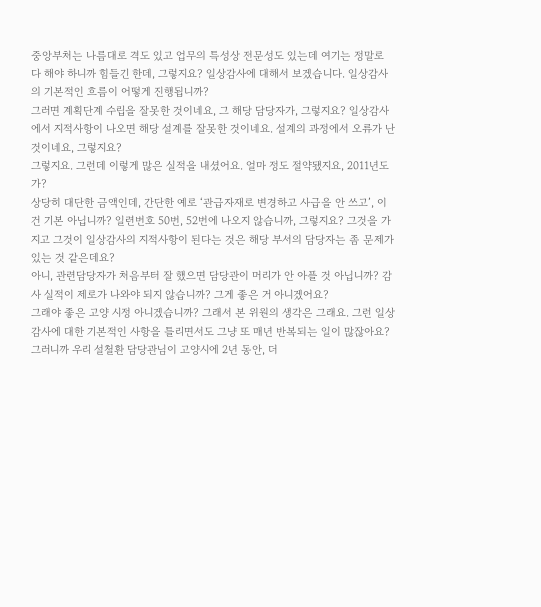중앙부처는 나름대로 격도 있고 업무의 특성상 전문성도 있는데 여기는 정말로 다 해야 하니까 힘들긴 한데, 그렇지요? 일상감사에 대해서 보겠습니다. 일상감사의 기본적인 흐름이 어떻게 진행됩니까?
그러면 계획단계 수립을 잘못한 것이네요, 그 해당 담당자가, 그렇지요? 일상감사에서 지적사항이 나오면 해당 설계를 잘못한 것이네요. 설계의 과정에서 오류가 난 것이네요, 그렇지요?
그렇지요. 그런데 이렇게 많은 실적을 내셨어요. 얼마 정도 절약됐지요, 2011년도가?
상당히 대단한 금액인데, 간단한 예로 ‘관급자재로 변경하고 사급을 안 쓰고’, 이건 기본 아닙니까? 일련번호 50번, 52번에 나오지 않습니까, 그렇지요? 그것을 가지고 그것이 일상감사의 지적사항이 된다는 것은 해당 부서의 담당자는 좀 문제가 있는 것 같은데요?
아니, 관련담당자가 처음부터 잘 했으면 담당관이 머리가 안 아플 것 아닙니까? 감사 실적이 제로가 나와야 되지 않습니까? 그게 좋은 거 아니겠어요?
그래야 좋은 고양 시정 아니겠습니까? 그래서 본 위원의 생각은 그래요. 그런 일상감사에 대한 기본적인 사항을 틀리면서도 그냥 또 매년 반복되는 일이 많잖아요?
그러니까 우리 설철환 담당관님이 고양시에 2년 동안, 더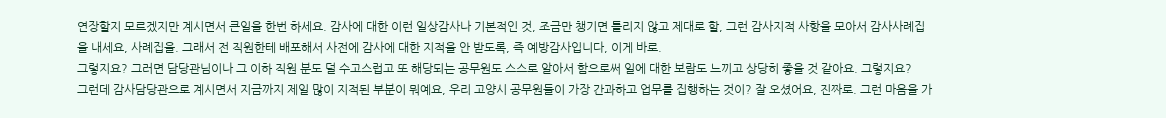연장할지 모르겠지만 계시면서 큰일을 한번 하세요. 감사에 대한 이런 일상감사나 기본적인 것, 조금만 챙기면 틀리지 않고 제대로 할, 그런 감사지적 사항을 모아서 감사사례집을 내세요, 사례집을. 그래서 전 직원한테 배포해서 사전에 감사에 대한 지적을 안 받도록, 즉 예방감사입니다, 이게 바로.
그렇지요? 그러면 담당관님이나 그 이하 직원 분도 덜 수고스럽고 또 해당되는 공무원도 스스로 알아서 함으로써 일에 대한 보람도 느끼고 상당히 좋을 것 같아요. 그렇지요?
그런데 감사담당관으로 계시면서 지금까지 제일 많이 지적된 부분이 뭐예요, 우리 고양시 공무원들이 가장 간과하고 업무를 집행하는 것이? 잘 오셨어요, 진짜로. 그런 마음을 가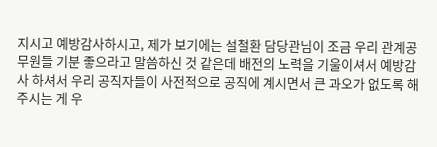지시고 예방감사하시고, 제가 보기에는 설철환 담당관님이 조금 우리 관계공무원들 기분 좋으라고 말씀하신 것 같은데 배전의 노력을 기울이셔서 예방감사 하셔서 우리 공직자들이 사전적으로 공직에 계시면서 큰 과오가 없도록 해 주시는 게 우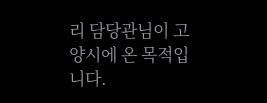리 담당관님이 고양시에 온 목적입니다.